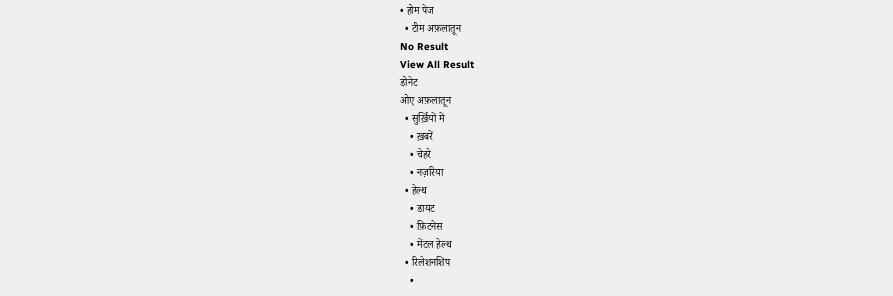• होम पेज
  • टीम अफ़लातून
No Result
View All Result
डोनेट
ओए अफ़लातून
  • सुर्ख़ियों में
    • ख़बरें
    • चेहरे
    • नज़रिया
  • हेल्थ
    • डायट
    • फ़िटनेस
    • मेंटल हेल्थ
  • रिलेशनशिप
    •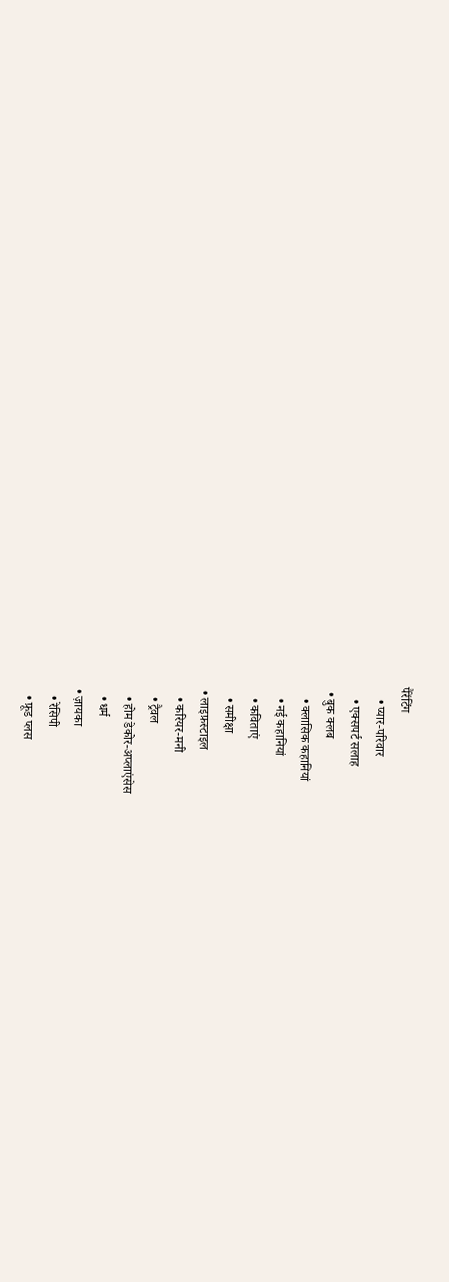पैरेंटिंग
    • प्यार-परिवार
    • एक्सपर्ट सलाह
  • बुक क्लब
    • क्लासिक कहानियां
    • नई कहानियां
    • कविताएं
    • समीक्षा
  • लाइफ़स्टाइल
    • करियर-मनी
    • ट्रैवल
    • होम डेकोर-अप्लाएंसेस
    • धर्म
  • ज़ायका
    • रेसिपी
    • फ़ूड प्लस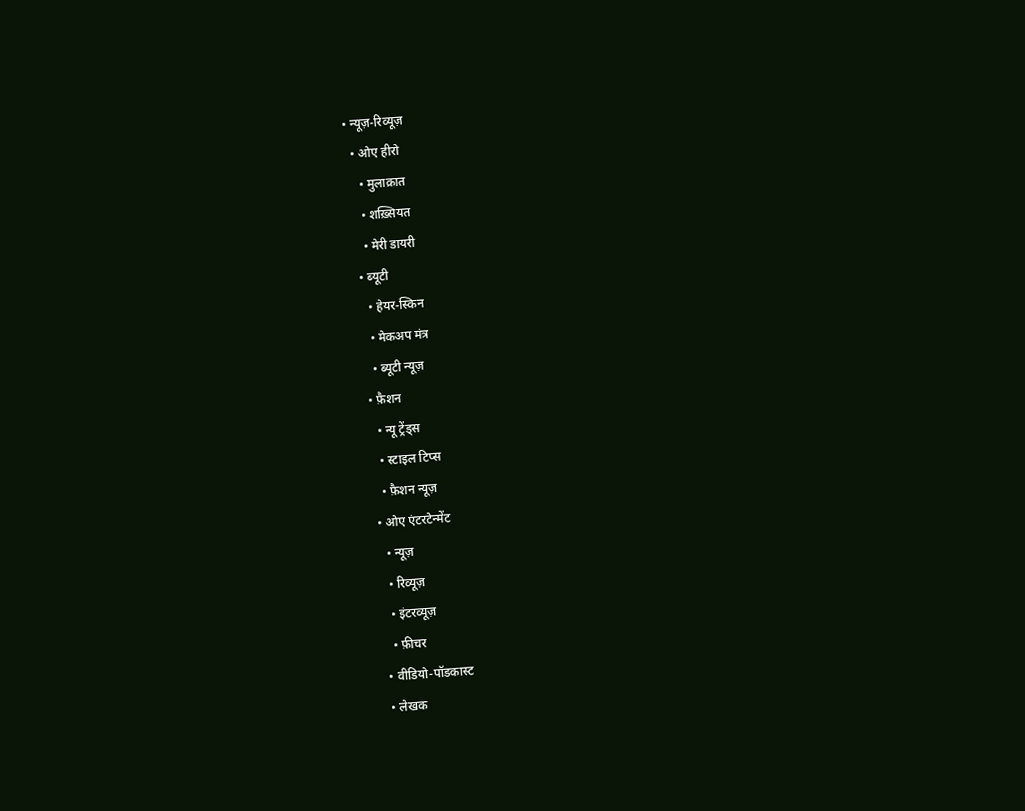• न्यूज़-रिव्यूज़
  • ओए हीरो
    • मुलाक़ात
    • शख़्सियत
    • मेरी डायरी
  • ब्यूटी
    • हेयर-स्किन
    • मेकअप मंत्र
    • ब्यूटी न्यूज़
  • फ़ैशन
    • न्यू ट्रेंड्स
    • स्टाइल टिप्स
    • फ़ैशन न्यूज़
  • ओए एंटरटेन्मेंट
    • न्यूज़
    • रिव्यूज़
    • इंटरव्यूज़
    • फ़ीचर
  • वीडियो-पॉडकास्ट
  • लेखक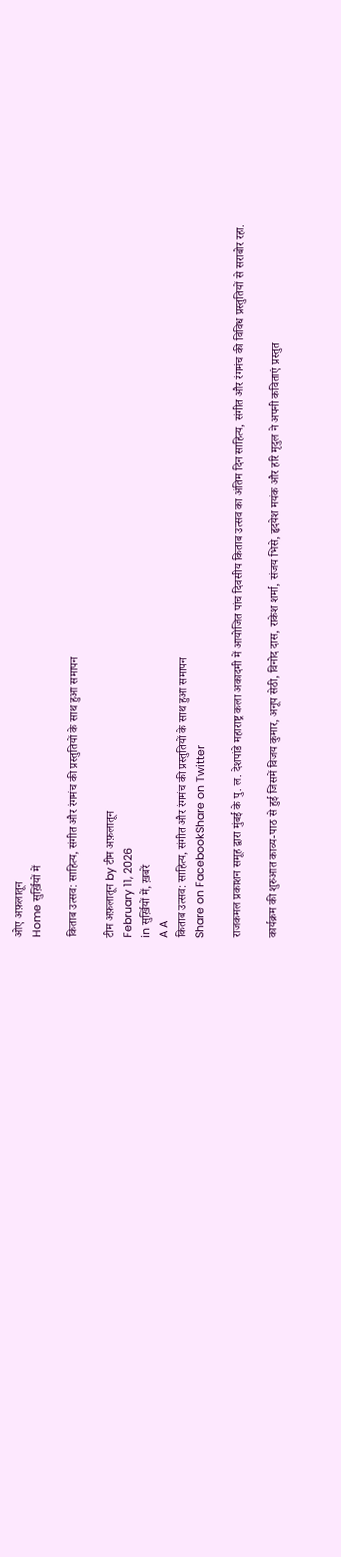ओए अफ़लातून
Home सुर्ख़ियों में

किताब उत्सव: साहित्य, संगीत और रंगमंच की प्रस्तुतियों के साथ हुआ समापन

टीम अफ़लातून by टीम अफ़लातून
February 11, 2026
in सुर्ख़ियों में, ख़बरें
A A
किताब उत्सव: साहित्य, संगीत और रंगमंच की प्रस्तुतियों के साथ हुआ समापन
Share on FacebookShare on Twitter

राजकमल प्रकाशन समूह द्वारा मुंबई के पु. ल. देशपांडे महाराष्ट्र कला अकादमी में आयोजित पांच दिवसीय किताब उत्सव का अंतिम दिन साहित्य, संगीत और रंगमंच की विविध प्रस्तुतियों से सराबोर रहा.

कार्यक्रम की शुरुआत काव्य-पाठ से हुई जिसमें विजय कुमार, अनूप सेठी, विनोद दास, राकेश शर्मा, संजय भिसे, हृदयेश मयंक और हरि मृदुल ने अपनी कविताएं प्रस्तुत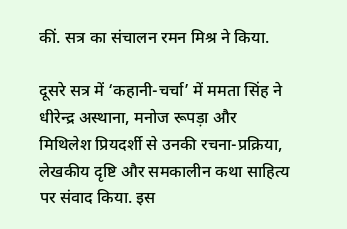कीं. सत्र का संचालन रमन मिश्र ने किया.

दूसरे सत्र में ‘कहानी-चर्चा’ में ममता सिंह ने धीरेन्द्र अस्थाना, मनोज रूपड़ा और मिथिलेश प्रियदर्शी से उनकी रचना-प्रक्रिया, लेखकीय दृष्टि और समकालीन कथा साहित्य पर संवाद किया. इस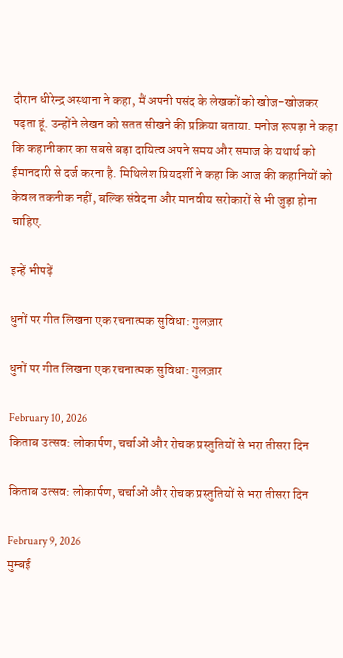दौरान धीरेन्द्र अस्थाना ने कहा, मैं अपनी पसंद के लेखकों को खोज-खोजकर पढ़ता हूं. उन्होंने लेखन को सतत सीखने की प्रक्रिया बताया. मनोज रूपड़ा ने कहा कि कहानीकार का सबसे बड़ा दायित्व अपने समय और समाज के यथार्थ को ईमानदारी से दर्ज करना है. मिथिलेश प्रियदर्शी ने कहा कि आज की कहानियों को केवल तकनीक नहीं, बल्कि संवेदना और मानवीय सरोकारों से भी जुड़ा होना चाहिए.

इन्हें भीपढ़ें

धुनों पर गीत लिखना एक रचनात्मक सुविधा: गुलज़ार

धुनों पर गीत लिखना एक रचनात्मक सुविधा: गुलज़ार

February 10, 2026
किताब उत्सव: लोकार्पण, चर्चाओं और रोचक प्रस्तुतियों से भरा तीसरा दिन

किताब उत्सव: लोकार्पण, चर्चाओं और रोचक प्रस्तुतियों से भरा तीसरा दिन

February 9, 2026
मुम्बई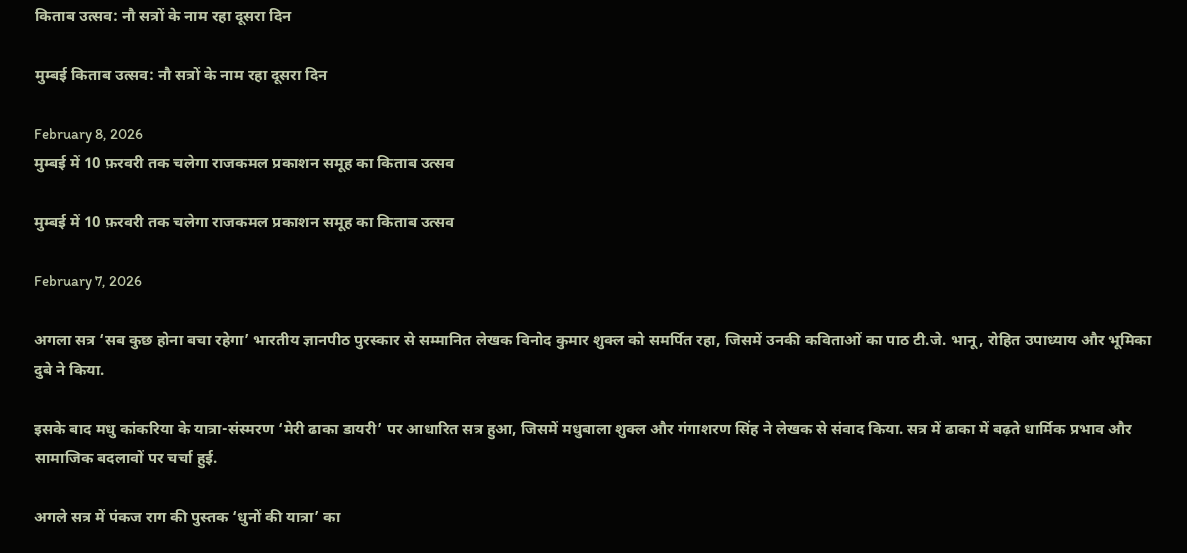किताब उत्सव: नौ सत्रों के नाम रहा दूसरा दिन

मुम्बई किताब उत्सव: नौ सत्रों के नाम रहा दूसरा दिन

February 8, 2026
मुम्बई में 10 फ़रवरी तक चलेगा राजकमल प्रकाशन समूह का किताब उत्सव

मुम्बई में 10 फ़रवरी तक चलेगा राजकमल प्रकाशन समूह का किताब उत्सव

February 7, 2026

अगला सत्र ‘सब कुछ होना बचा रहेगा’ भारतीय ज्ञानपीठ पुरस्कार से सम्मानित लेखक विनोद कुमार शुक्ल को समर्पित रहा, जिसमें उनकी कविताओं का पाठ टी.जे. भानू, रोहित उपाध्याय और भूमिका दुबे ने किया.

इसके बाद मधु कांकरिया के यात्रा-संस्मरण ‘मेरी ढाका डायरी’ पर आधारित सत्र हुआ, जिसमें मधुबाला शुक्ल और गंगाशरण सिंह ने लेखक से संवाद किया. सत्र में ढाका में बढ़ते धार्मिक प्रभाव और सामाजिक बदलावों पर चर्चा हुई.

अगले सत्र में पंकज राग की पुस्तक ‘धुनों की यात्रा’ का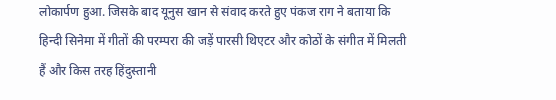लोकार्पण हुआ. जिसके बाद यूनुस खान से संवाद करते हुए पंकज राग ने बताया कि हिन्दी सिनेमा में गीतों की परम्परा की जड़ें पारसी थिएटर और कोठों के संगीत में मिलती हैं और किस तरह हिंदुस्तानी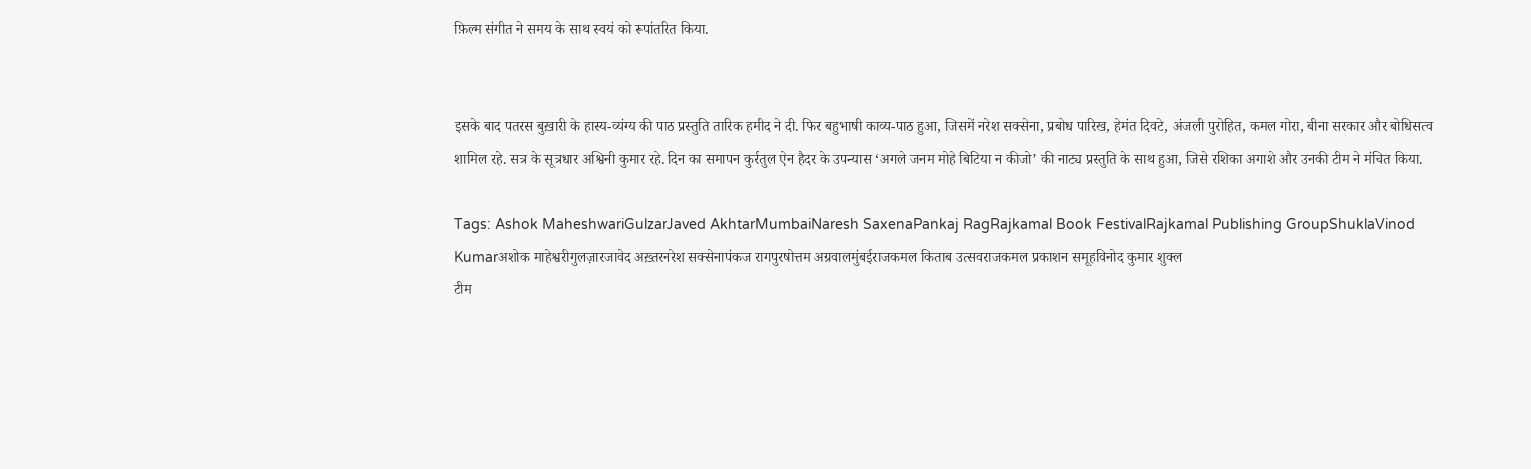फ़िल्म संगीत ने समय के साथ स्वयं को रूपांतरित किया.


इसके बाद पतरस बुख़ारी के हास्य-व्यंग्य की पाठ प्रस्तुति तारिक हमीद ने दी. फिर बहुभाषी काव्य-पाठ हुआ, जिसमें नरेश सक्सेना, प्रबोध पारिख, हेमंत दिवटे, अंजली पुरोहित, कमल गोरा, बीना सरकार और बोधिसत्व शामिल रहे. सत्र के सूत्रधार अश्विनी कुमार रहे. दिन का समापन कुर्रतुल ऐन हैदर के उपन्यास ‘अगले जनम मोहे बिटिया न कीजो’ की नाट्य प्रस्तुति के साथ हुआ, जिसे रशिका अगाशे और उनकी टीम ने मंचित किया.

Tags: Ashok MaheshwariGulzarJaved AkhtarMumbaiNaresh SaxenaPankaj RagRajkamal Book FestivalRajkamal Publishing GroupShuklaVinod Kumarअशोक माहेश्वरीगुलज़ारजावेद अख़्तरनरेश सक्सेनापंकज रागपुरषोत्तम अग्रवालमुंबईराजकमल किताब उत्सवराजकमल प्रकाशन समूहविनोद कुमार शुक्ल
टीम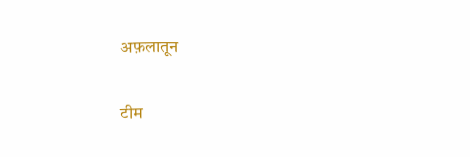अफ़लातून

टीम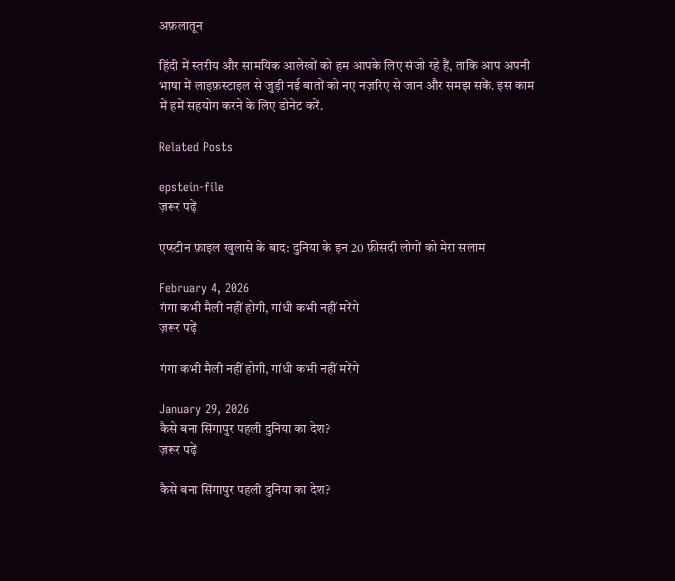अफ़लातून

हिंदी में स्तरीय और सामयिक आलेखों को हम आपके लिए संजो रहे हैं, ताकि आप अपनी भाषा में लाइफ़स्टाइल से जुड़ी नई बातों को नए नज़रिए से जान और समझ सकें. इस काम में हमें सहयोग करने के लिए डोनेट करें.

Related Posts

epstein-file
ज़रूर पढ़ें

एप्स्टीन फ़ाइल खुलासे के बाद: दुनिया के इन 20 फ़ीसदी लोगों को मेरा सलाम

February 4, 2026
गंगा कभी मैली नहीं होगी, गांधी कभी नहीं मरेंगे
ज़रूर पढ़ें

गंगा कभी मैली नहीं होगी, गांधी कभी नहीं मरेंगे

January 29, 2026
कैसे बना सिंगापुर पहली दुनिया का देश?
ज़रूर पढ़ें

कैसे बना सिंगापुर पहली दुनिया का देश?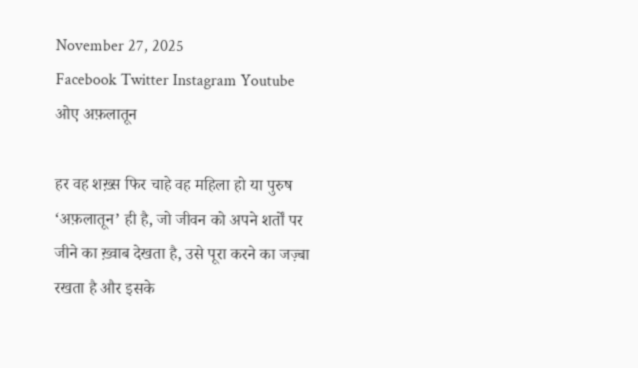November 27, 2025
Facebook Twitter Instagram Youtube
ओए अफ़लातून

हर वह शख़्स फिर चाहे वह महिला हो या पुरुष ‘अफ़लातून’ ही है, जो जीवन को अपने शर्तों पर जीने का ख़्वाब देखता है, उसे पूरा करने का जज़्बा रखता है और इसके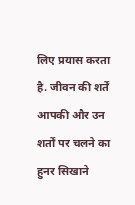लिए प्रयास करता है. जीवन की शर्तें आपकी और उन शर्तों पर चलने का हुनर सिखाने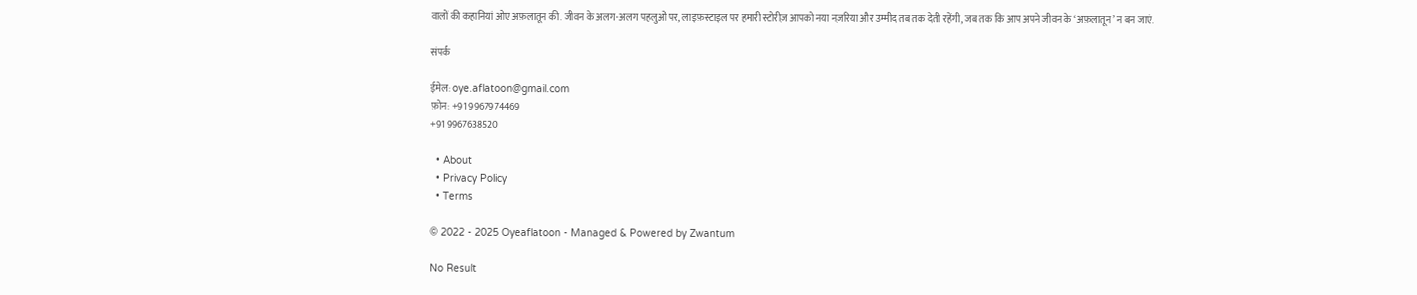वालों की कहानियां ओए अफ़लातून की. जीवन के अलग-अलग पहलुओं पर, लाइफ़स्टाइल पर हमारी स्टोरीज़ आपको नया नज़रिया और उम्मीद तब तक देती रहेंगी, जब तक कि आप अपने जीवन के ‘अफ़लातून’ न बन जाएं.

संपर्क

ईमेल: oye.aflatoon@gmail.com
फ़ोन: +91 9967974469
+91 9967638520

  • About
  • Privacy Policy
  • Terms

© 2022 - 2025 Oyeaflatoon - Managed & Powered by Zwantum

No Result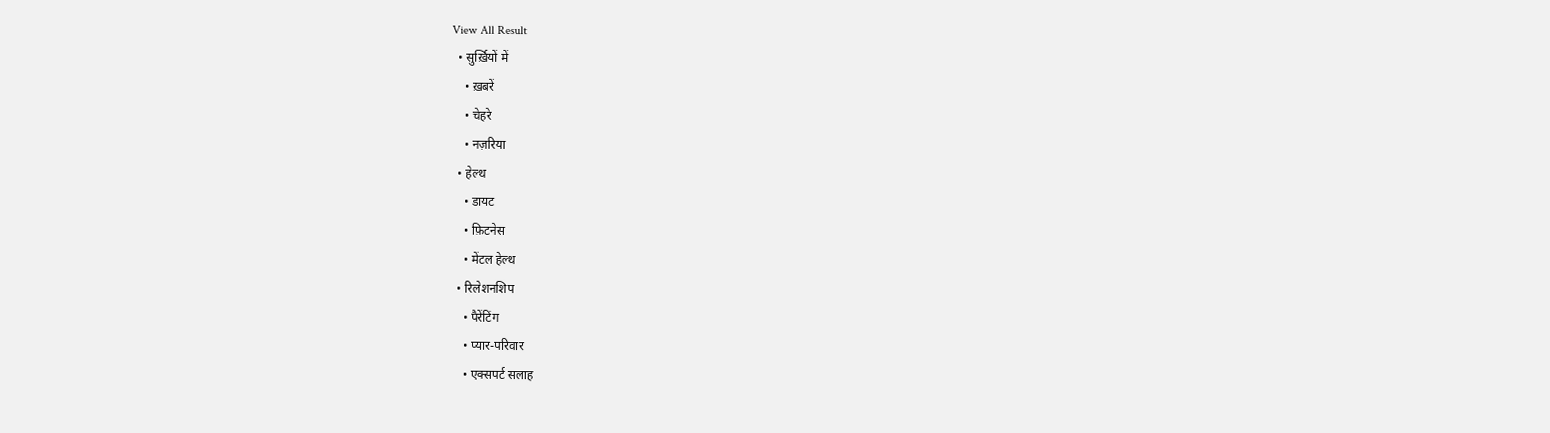View All Result
  • सुर्ख़ियों में
    • ख़बरें
    • चेहरे
    • नज़रिया
  • हेल्थ
    • डायट
    • फ़िटनेस
    • मेंटल हेल्थ
  • रिलेशनशिप
    • पैरेंटिंग
    • प्यार-परिवार
    • एक्सपर्ट सलाह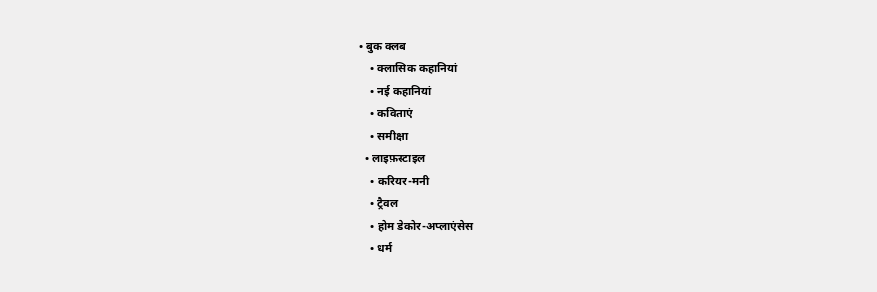• बुक क्लब
    • क्लासिक कहानियां
    • नई कहानियां
    • कविताएं
    • समीक्षा
  • लाइफ़स्टाइल
    • करियर-मनी
    • ट्रैवल
    • होम डेकोर-अप्लाएंसेस
    • धर्म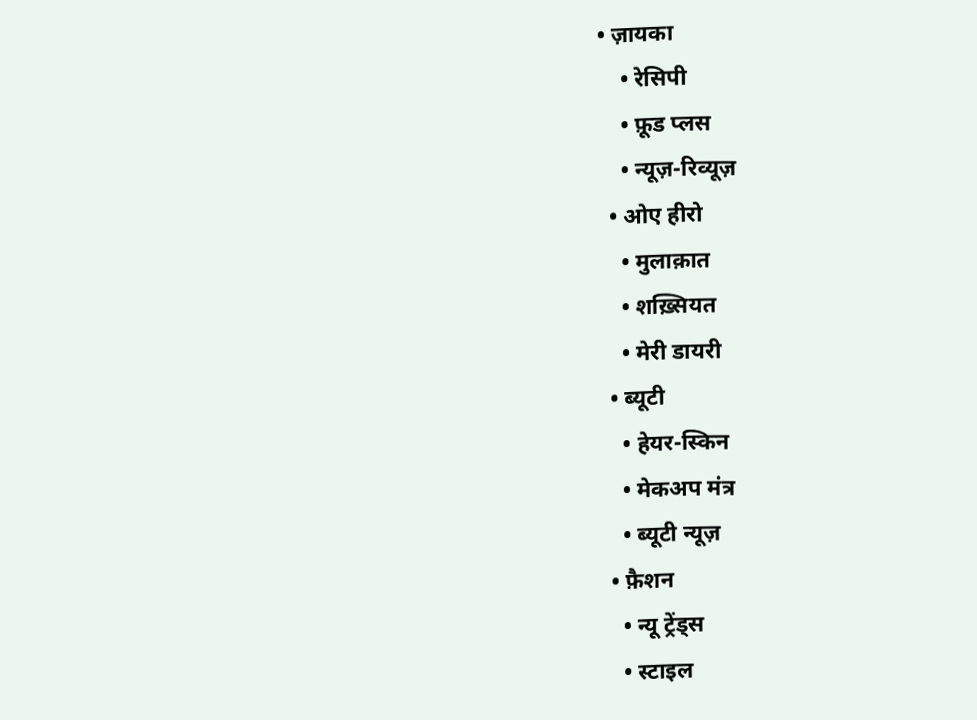• ज़ायका
    • रेसिपी
    • फ़ूड प्लस
    • न्यूज़-रिव्यूज़
  • ओए हीरो
    • मुलाक़ात
    • शख़्सियत
    • मेरी डायरी
  • ब्यूटी
    • हेयर-स्किन
    • मेकअप मंत्र
    • ब्यूटी न्यूज़
  • फ़ैशन
    • न्यू ट्रेंड्स
    • स्टाइल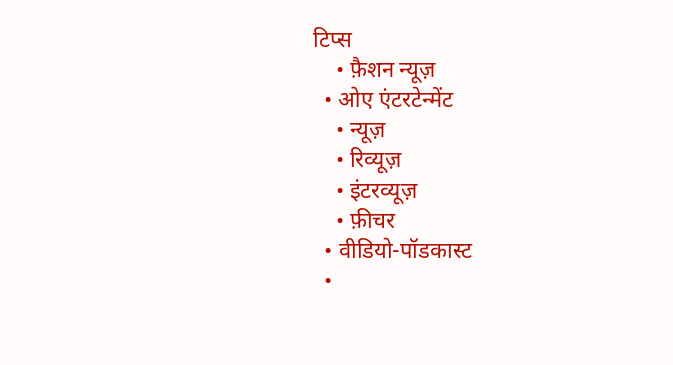टिप्स
    • फ़ैशन न्यूज़
  • ओए एंटरटेन्मेंट
    • न्यूज़
    • रिव्यूज़
    • इंटरव्यूज़
    • फ़ीचर
  • वीडियो-पॉडकास्ट
  •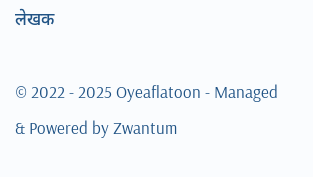लेखक

© 2022 - 2025 Oyeaflatoon - Managed & Powered by Zwantum